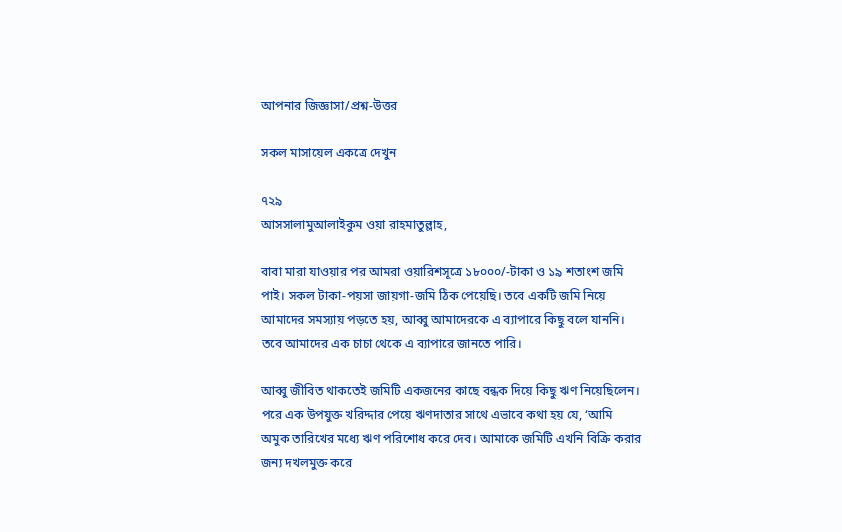আপনার জিজ্ঞাসা/প্রশ্ন-উত্তর

সকল মাসায়েল একত্রে দেখুন

৭২৯
আসসালামুআলাইকুম ওয়া রাহমাতুল্লাহ,

বাবা মারা যাওয়ার পর আমরা ওয়ারিশসূত্রে ১৮০০০/-টাকা ও ১৯ শতাংশ জমি পাই। সকল টাকা-পয়সা জায়গা-জমি ঠিক পেয়েছি। তবে একটি জমি নিয়ে আমাদের সমস্যায় পড়তে হয়, আব্বু আমাদেরকে এ ব্যাপারে কিছু বলে যাননি। তবে আমাদের এক চাচা থেকে এ ব্যাপারে জানতে পারি।

আব্বু জীবিত থাকতেই জমিটি একজনের কাছে বন্ধক দিয়ে কিছু ঋণ নিয়েছিলেন। পরে এক উপযুক্ত খরিদ্দার পেয়ে ঋণদাতার সাথে এভাবে কথা হয় যে, ‘আমি অমুক তারিখের মধ্যে ঋণ পরিশোধ করে দেব। আমাকে জমিটি এখনি বিক্রি করার জন্য দখলমুক্ত করে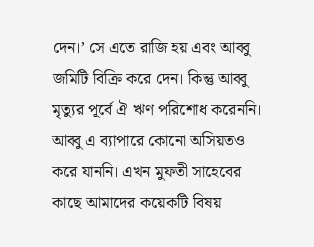দেন।’ সে এতে রাজি হয় এবং আব্বু জমিটি বিক্রি করে দেন। কিন্তু আব্বু মৃত্যুর পূর্বে ঐ ঋণ পরিশোধ করেননি। আব্বু এ ব্যাপারে কোনো অসিয়তও করে যাননি। এখন মুফতী সাহেবের কাছে আমাদের কয়েকটি বিষয়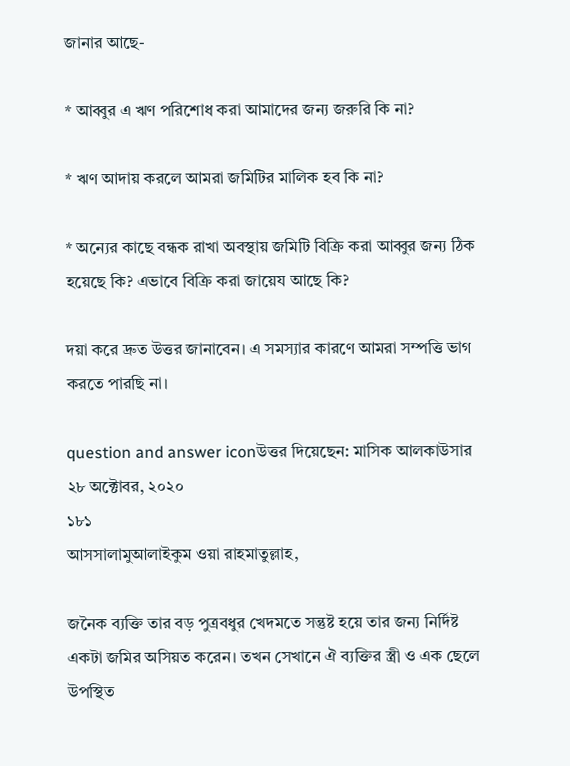জানার আছে-

* আব্বুর এ ঋণ পরিশোধ করা আমাদের জন্য জরুরি কি না?

* ঋণ আদায় করলে আমরা জমিটির মালিক হব কি না?

* অন্যের কাছে বন্ধক রাখা অবস্থায় জমিটি বিক্রি করা আব্বুর জন্য ঠিক হয়েছে কি? এভাবে বিক্রি করা জায়েয আছে কি?

দয়া করে দ্রুত উত্তর জানাবেন। এ সমস্যার কারণে আমরা সম্পত্তি ভাগ করতে পারছি না।

question and answer iconউত্তর দিয়েছেন: মাসিক আলকাউসার
২৮ অক্টোবর, ২০২০
১৮১
আসসালামুআলাইকুম ওয়া রাহমাতুল্লাহ,

জনৈক ব্যক্তি তার বড় পুত্রবধুর খেদমতে সন্তুষ্ট হয়ে তার জন্য নির্দিষ্ট একটা জমির অসিয়ত করেন। তখন সেখানে ঐ ব্যক্তির স্ত্রী ও এক ছেলে উপস্থিত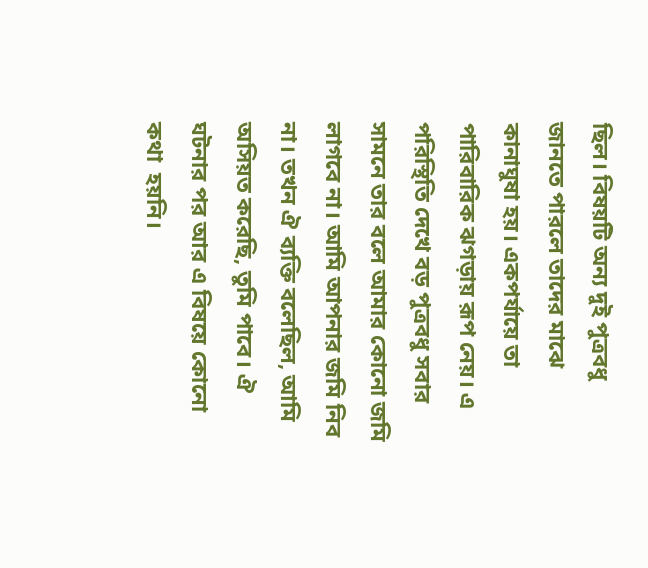ছিল। বিষয়টি অন্য দুই পুত্রবধু জানতে পারলে তাদের মাঝে কানাঘুষা হয়। একপর্যায়ে তা পারিবারিক ঝগড়ায় রূপ নেয়। এ পরিস্থিতি দেখে বড় পুত্রবধু সবার সামনে তার বলে আমার কোনো জমি লাগবে না। আমি আপনার জমি নিব না। তখন ঐ ব্যক্তি বলেছিল, আমি অসিয়ত করেছি, তুমি পাবে। ঐ ঘটনার পর আর এ বিষয়ে কোনো কথা  হয়নি।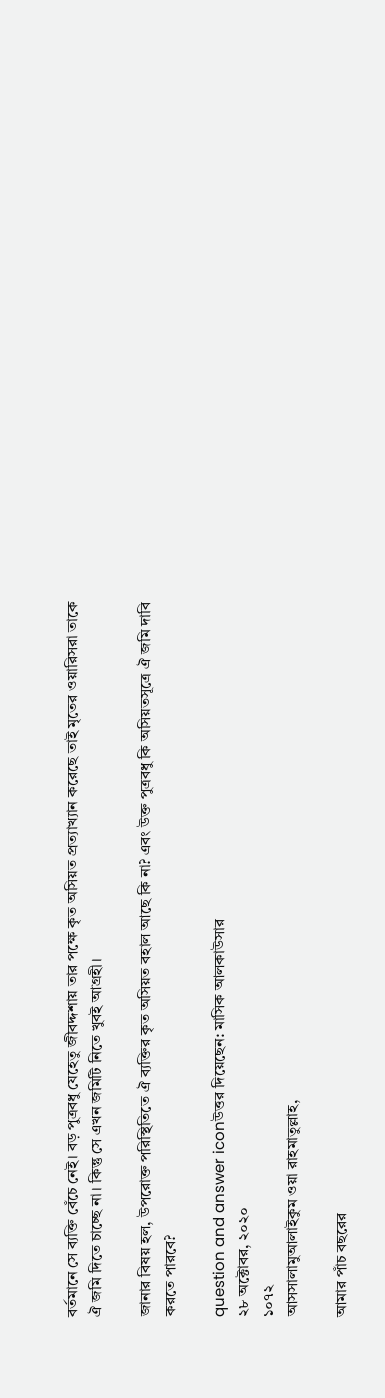বর্তমানে সে ব্যক্তি বেঁচে নেই। বড় পুত্রবধু যেহেতু জীবদ্দশায় তার পক্ষে কৃত অসিয়ত প্রত্যাখ্যান করেছে তাই মৃতের ওয়ারিসরা তাকে ঐ জমি দিতে চাচ্ছে না। কিন্তু সে এখন জমিটি নিতে খুবই আগ্রহী।

জানার বিষয় হল, উপরোক্ত পরিস্থিতিতে ঐ ব্যক্তির কৃত অসিয়ত বহাল আছে কি না? এবং উক্ত পুত্রবধু কি অসিয়তসূত্রে ঐ জমি দাবি করতে পারবে?

question and answer iconউত্তর দিয়েছেন: মাসিক আলকাউসার
২৮ অক্টোবর, ২০২০
১০৭২
আসসালামুআলাইকুম ওয়া রাহমাতুল্লাহ,

আমার পাঁচ বছরের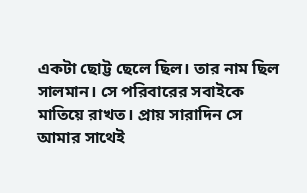একটা ছোট্ট ছেলে ছিল। তার নাম ছিল সালমান। সে পরিবারের সবাইকে মাতিয়ে রাখত। প্রায় সারাদিন সে আমার সাথেই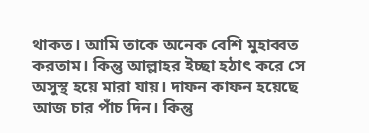থাকত। আমি তাকে অনেক বেশি মুহাব্বত করতাম। কিন্তু আল্লাহর ইচ্ছা হঠাৎ করে সে অসুস্থ হয়ে মারা যায়। দাফন কাফন হয়েছে আজ চার পাঁচ দিন। কিন্তু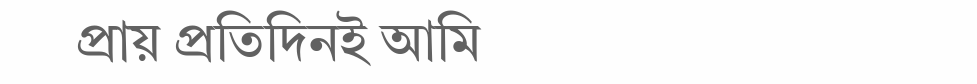প্রায় প্রতিদিনই আমি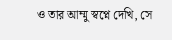ও তার আম্মু স্বপ্নে দেখি, সে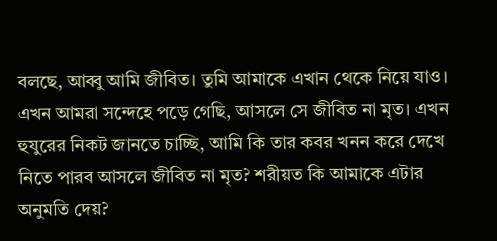বলছে, আব্বু আমি জীবিত। তুমি আমাকে এখান থেকে নিয়ে যাও। এখন আমরা সন্দেহে পড়ে গেছি, আসলে সে জীবিত না মৃত। এখন হুযুরের নিকট জানতে চাচ্ছি, আমি কি তার কবর খনন করে দেখে নিতে পারব আসলে জীবিত না মৃত? শরীয়ত কি আমাকে এটার অনুমতি দেয়?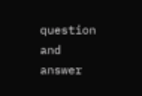question and answer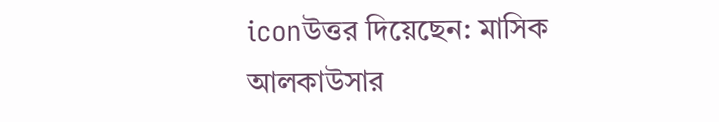iconউত্তর দিয়েছেন: মাসিক আলকাউসার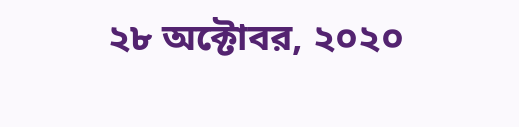২৮ অক্টোবর, ২০২০